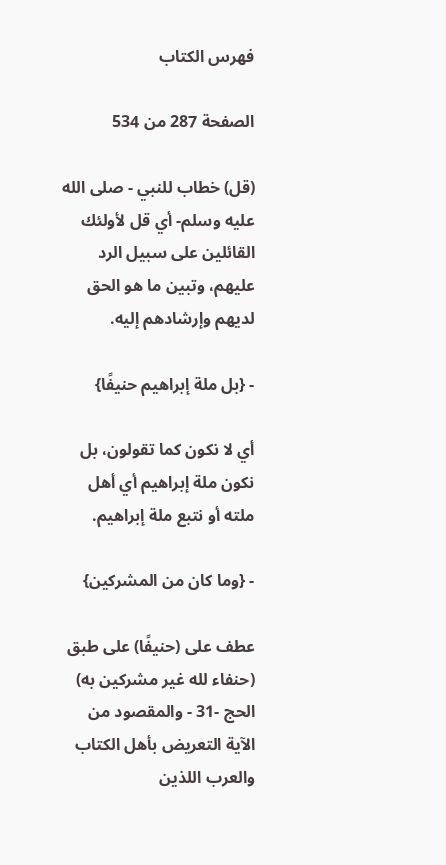فهرس الكتاب

الصفحة 287 من 534

(قل) خطاب للنبي - صلى الله عليه وسلم- أي قل لأولئك القائلين على سبيل الرد عليهم، وتبين ما هو الحق لديهم وإرشادهم إليه.

- {بل ملة إبراهيم حنيفًا}

أي لا نكون كما تقولون، بل نكون ملة إبراهيم أي أهل ملته أو نتبع ملة إبراهيم.

- {وما كان من المشركين}

عطف على (حنيفًا) على طبق (حنفاء لله غير مشركين به) الحج -31 - والمقصود من الآية التعريض بأهل الكتاب والعرب اللذين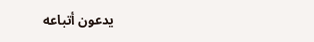يدعون أتباعه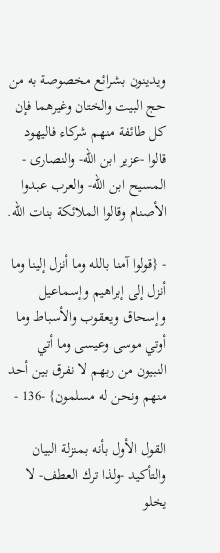ويدينون بشرائع مخصوصة به من حج البيت والختان وغيرهما فإن كل طائفة منهم شركاء فاليهود قالوا -عزير ابن الله- والنصارى - المسيح ابن الله- والعرب عبدوا الأصنام وقالوا الملائكة بنات الله.

- {قولوا آمنا بالله وما أنزل إلينا وما أنزل إلى إبراهيم وإسماعيل وإسحاق ويعقوب والأسباط وما أوتي موسى وعيسى وما أتي النبيون من ربهم لا نفرق بين أحد منهم ونحن له مسلمون} -136 -

القول الأول بأنه بمنزلة البيان والتأكيد -ولذا ترك العطف- لا يخلو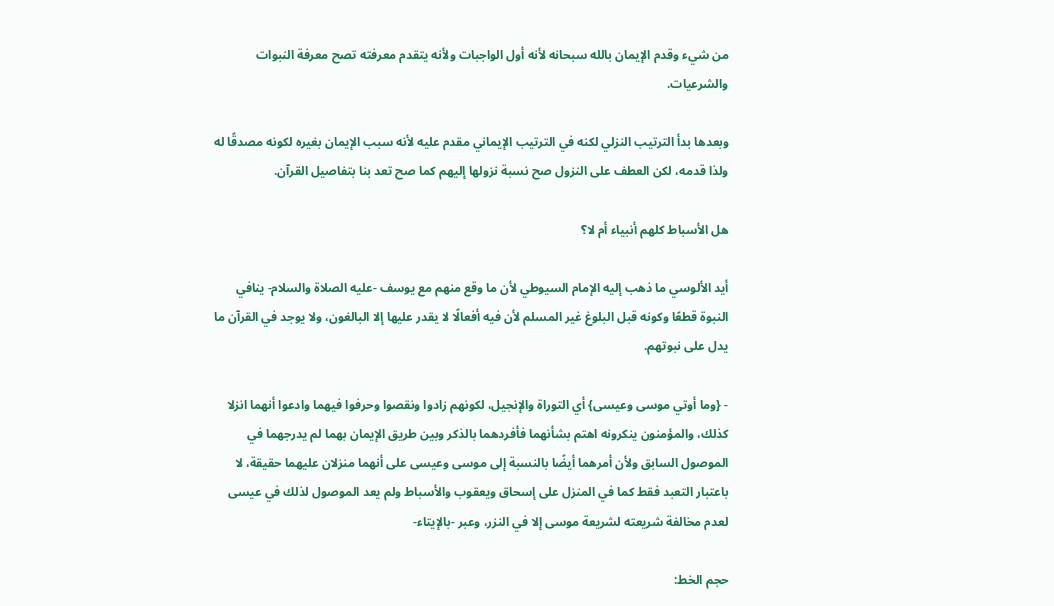من شيء وقدم الإيمان بالله سبحانه لأنه أول الواجبات ولأنه يتقدم معرفته تصح معرفة النبوات والشرعيات.

وبعدها بدأ الترتيب النزلي لكنه في الترتيب الإيماني مقدم عليه لأنه سبب الإيمان بغيره لكونه مصدقًا له ولذا قدمه، لكن العطف على النزول صح نسبة نزولها إليهم كما صح تعد بنا بتفاصيل القرآن.

هل الأسباط كلهم أنبياء أم لا؟

أيد الألوسي ما ذهب إليه الإمام السيوطي لأن ما وقع منهم مع يوسف -عليه الصلاة والسلام- ينافي النبوة قطعًا وكونه قبل البلوغ غير المسلم لأن فيه أفعالًا لا يقدر عليها إلا البالغون، ولا يوجد في القرآن ما يدل على نبوتهم.

- {وما أوتي موسى وعيسى} أي التوراة والإنجيل، لكونهم زادوا ونقصوا وحرفوا فيهما وادعوا أنهما انزلا كذلك، والمؤمنون ينكرونه اهتم بشأنهما فأفردهما بالذكر وبين طريق الإيمان بهما لم يدرجهما في الموصول السابق ولأن أمرهما أيضًا بالنسبة إلى موسى وعيسى على أنهما منزلان عليهما حقيقة، لا باعتبار التعبد فقط كما في المنزل على إسحاق ويعقوب والأسباط ولم يعد الموصول لذلك في عيسى لعدم مخالفة شريعته لشريعة موسى إلا في النزر، وعبر -بالإيتاء-

حجم الخط: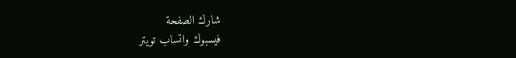شارك الصفحة
فيسبوك واتساب تويتر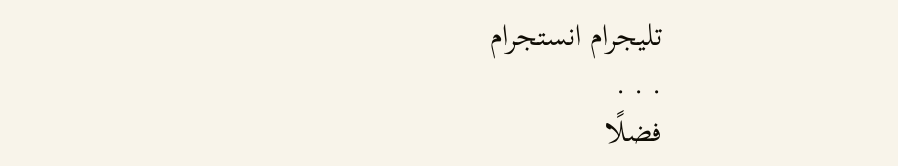تليجرام انستجرام
. . .
فضلًا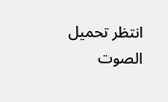انتظر تحميل الصوت